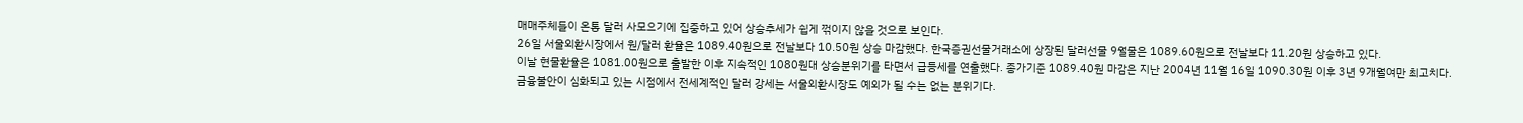매매주체들이 온통 달러 사모으기에 집중하고 있어 상승추세가 쉽게 꺾이지 않을 것으로 보인다.
26일 서울외환시장에서 원/달러 환율은 1089.40원으로 전날보다 10.50원 상승 마감했다. 한국증권선물거래소에 상장된 달러선물 9월물은 1089.60원으로 전날보다 11.20원 상승하고 있다.
이날 현물환율은 1081.00원으로 출발한 이후 지속적인 1080원대 상승분위기를 타면서 급등세를 연출했다. 종가기준 1089.40원 마감은 지난 2004년 11월 16일 1090.30원 이후 3년 9개월여만 최고치다.
금융불안이 심화되고 있는 시점에서 전세계적인 달러 강세는 서울외환시장도 예외가 될 수는 없는 분위기다.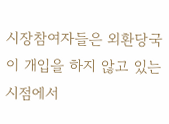시장참여자들은 외환당국이 개입을 하지 않고 있는 시점에서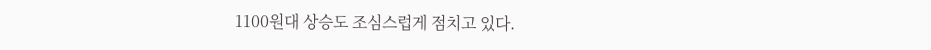1100원대 상승도 조심스럽게 점치고 있다.